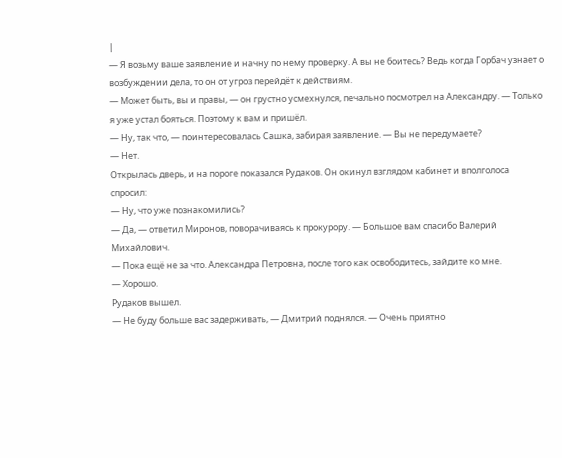|
— Я возьму ваше заявление и начну по нему проверку. А вы не боитесь? Ведь когда Горбач узнает о возбуждении дела, то он от угроз перейдёт к действиям.
— Может быть, вы и правы, — он грустно усмехнулся, печально посмотрел на Александру. — Только я уже устал бояться. Поэтому к вам и пришёл.
— Ну, так что, — поинтересовалась Сашка, забирая заявление. — Вы не передумаете?
— Нет.
Открылась дверь, и на пороге показался Рудаков. Он окинул взглядом кабинет и вполголоса спросил:
— Ну, что уже познакомились?
— Да, — ответил Миронов, поворачиваясь к прокурору. — Большое вам спасибо Валерий Михайлович.
— Пока ещё не за что. Александра Петровна, после того как освободитесь, зайдите ко мне.
— Хорошо.
Рудаков вышел.
— Не буду больше вас задерживать, — Дмитрий поднялся. — Очень приятно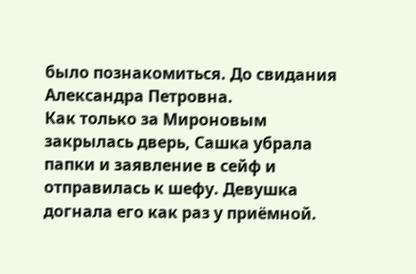было познакомиться. До свидания Александра Петровна.
Как только за Мироновым закрылась дверь, Сашка убрала папки и заявление в сейф и отправилась к шефу. Девушка догнала его как раз у приёмной.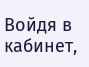Войдя в кабинет,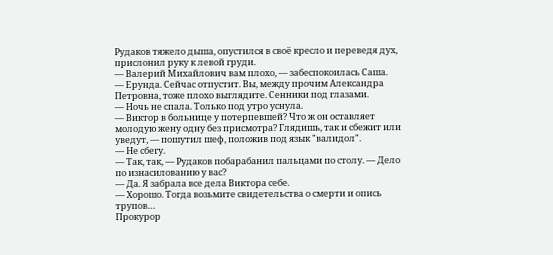Рудаков тяжело дыша, опустился в своё кресло и переведя дух, прислонил руку к левой груди.
— Валерий Михайлович вам плохо, — забеспокоилась Саша.
— Ерунда. Сейчас отпустит. Вы, между прочим Александра Петровна, тоже плохо выглядите. Сенники под глазами.
— Ночь не спала. Только под утро уснула.
— Виктор в больнице у потерпевшей? Что ж он оставляет молодую жену одну без присмотра? Глядишь, так и сбежит или уведут, — пошутил шеф, положив под язык "валидол".
— Не сбегу.
— Так, так, — Рудаков побарабанил пальцами по столу. — Дело по изнасилованию у вас?
— Да. Я забрала все дела Виктора себе.
— Хорошо. Тогда возьмите свидетельства о смерти и опись трупов…
Прокурор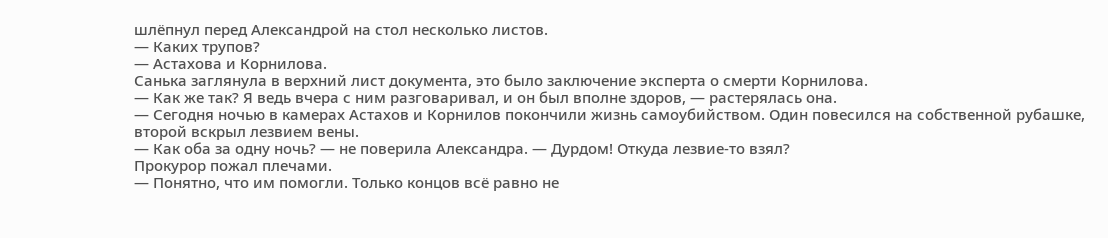шлёпнул перед Александрой на стол несколько листов.
— Каких трупов?
— Астахова и Корнилова.
Санька заглянула в верхний лист документа, это было заключение эксперта о смерти Корнилова.
— Как же так? Я ведь вчера с ним разговаривал, и он был вполне здоров, — растерялась она.
— Сегодня ночью в камерах Астахов и Корнилов покончили жизнь самоубийством. Один повесился на собственной рубашке, второй вскрыл лезвием вены.
— Как оба за одну ночь? — не поверила Александра. — Дурдом! Откуда лезвие-то взял?
Прокурор пожал плечами.
— Понятно, что им помогли. Только концов всё равно не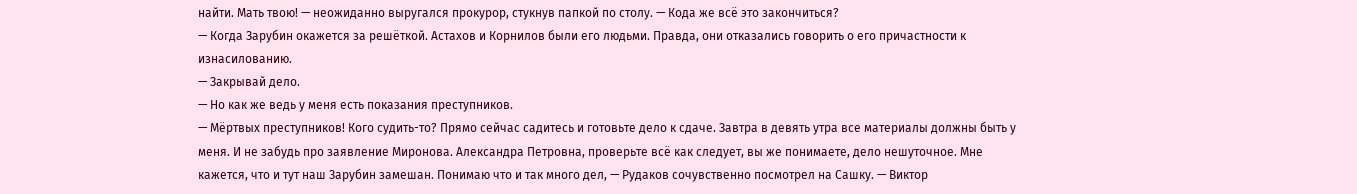найти. Мать твою! — неожиданно выругался прокурор, стукнув папкой по столу. — Кода же всё это закончиться?
— Когда Зарубин окажется за решёткой. Астахов и Корнилов были его людьми. Правда, они отказались говорить о его причастности к изнасилованию.
— Закрывай дело.
— Но как же ведь у меня есть показания преступников.
— Мёртвых преступников! Кого судить-то? Прямо сейчас садитесь и готовьте дело к сдаче. Завтра в девять утра все материалы должны быть у меня. И не забудь про заявление Миронова. Александра Петровна, проверьте всё как следует, вы же понимаете, дело нешуточное. Мне кажется, что и тут наш Зарубин замешан. Понимаю что и так много дел, — Рудаков сочувственно посмотрел на Сашку. — Виктор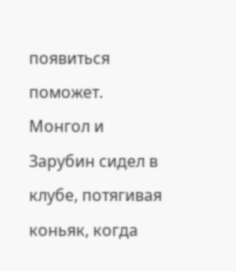появиться поможет.
Монгол и Зарубин сидел в клубе, потягивая коньяк, когда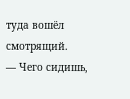туда вошёл смотрящий.
— Чего сидишь,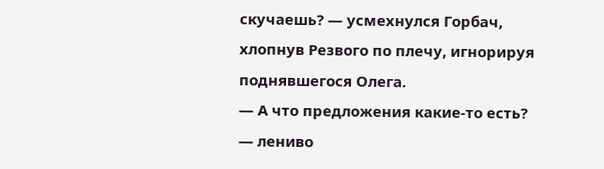скучаешь? — усмехнулся Горбач, хлопнув Резвого по плечу, игнорируя поднявшегося Олега.
— А что предложения какие-то есть? — лениво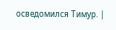осведомился Тимур. |